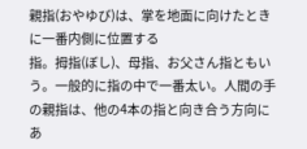親指(おやゆび)は、掌を地面に向けたときに一番内側に位置する
指。拇指(ぼし)、母指、お父さん指ともいう。一般的に指の中で一番太い。人間の手の親指は、他の4本の指と向き合う方向にあ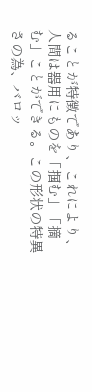ることが特徴であり、これにより、人間は器用にものを「掴む」「摘む」ことができる。この形状の特異さの為、バロッ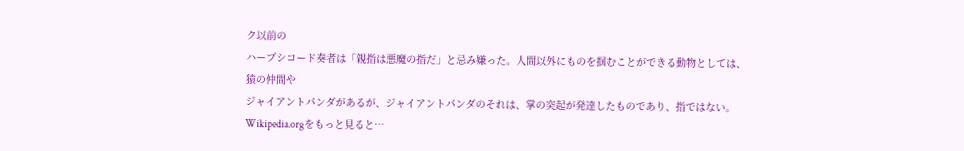ク以前の
ハープシコード奏者は「親指は悪魔の指だ」と忌み嫌った。人間以外にものを掴むことができる動物としては、
猿の仲間や
ジャイアントパンダがあるが、ジャイアントパンダのそれは、掌の突起が発達したものであり、指ではない。
Wikipedia.orgをもっと見ると…